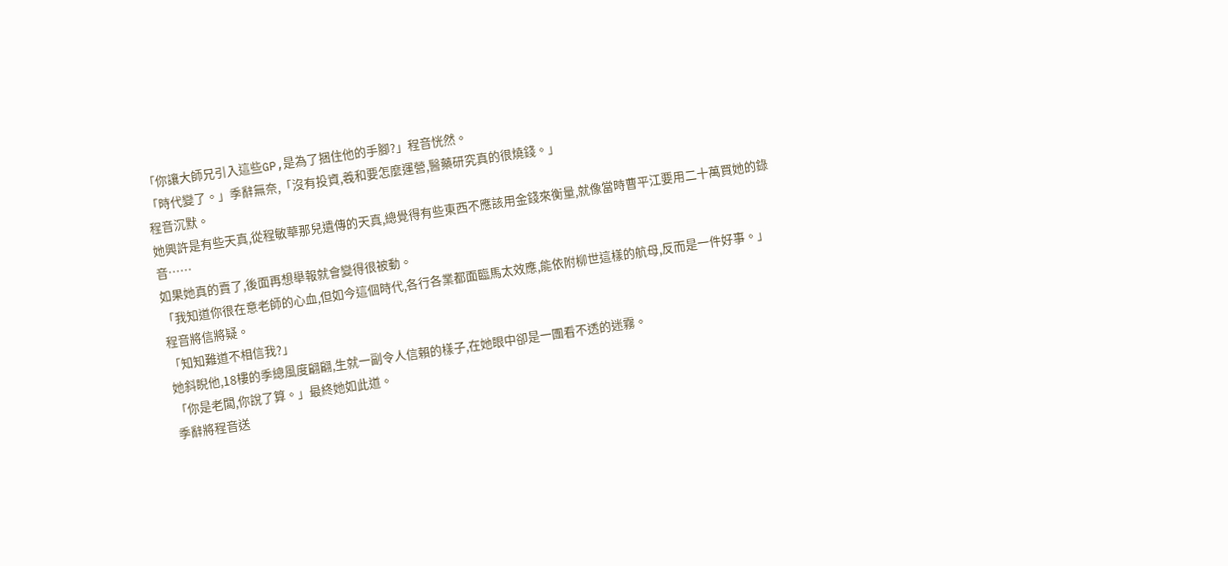「你讓大師兄引入這些GP,是為了捆住他的手腳?」程音恍然。
「時代變了。」季辭無奈,「沒有投資,羲和要怎麼運營,醫藥研究真的很燒錢。」
程音沉默。
她興許是有些天真,從程敏華那兒遺傳的天真,總覺得有些東西不應該用金錢來衡量,就像當時曹平江要用二十萬買她的錄音……
如果她真的賣了,後面再想舉報就會變得很被動。
「我知道你很在意老師的心血,但如今這個時代,各行各業都面臨馬太效應,能依附柳世這樣的航母,反而是一件好事。」
程音將信將疑。
「知知難道不相信我?」
她斜睨他,18樓的季總風度翩翩,生就一副令人信賴的樣子,在她眼中卻是一團看不透的迷霧。
「你是老闆,你說了算。」最終她如此道。
季辭將程音送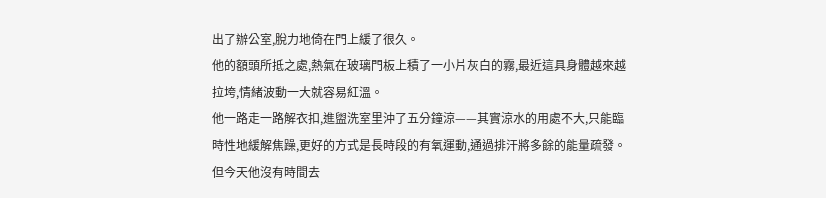出了辦公室,脫力地倚在門上緩了很久。
他的額頭所抵之處,熱氣在玻璃門板上積了一小片灰白的霧,最近這具身體越來越拉垮,情緒波動一大就容易紅溫。
他一路走一路解衣扣,進盥洗室里沖了五分鐘涼——其實涼水的用處不大,只能臨時性地緩解焦躁,更好的方式是長時段的有氧運動,通過排汗將多餘的能量疏發。
但今天他沒有時間去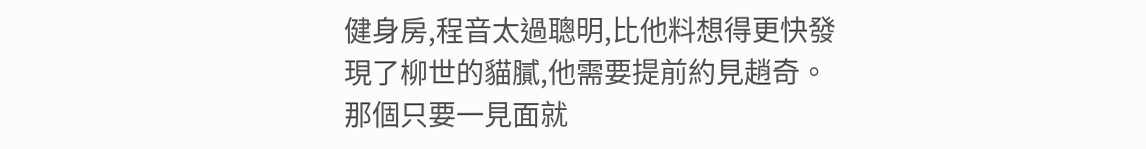健身房,程音太過聰明,比他料想得更快發現了柳世的貓膩,他需要提前約見趙奇。
那個只要一見面就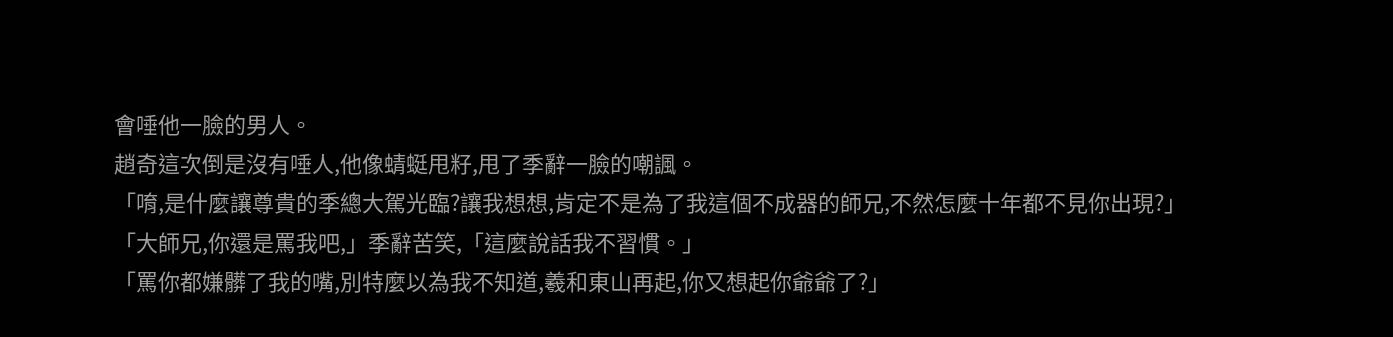會唾他一臉的男人。
趙奇這次倒是沒有唾人,他像蜻蜓甩籽,甩了季辭一臉的嘲諷。
「唷,是什麼讓尊貴的季總大駕光臨?讓我想想,肯定不是為了我這個不成器的師兄,不然怎麼十年都不見你出現?」
「大師兄,你還是罵我吧,」季辭苦笑,「這麼說話我不習慣。」
「罵你都嫌髒了我的嘴,別特麼以為我不知道,羲和東山再起,你又想起你爺爺了?」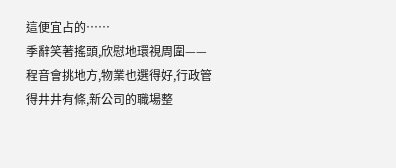這便宜占的……
季辭笑著搖頭,欣慰地環視周圍——程音會挑地方,物業也選得好,行政管得井井有條,新公司的職場整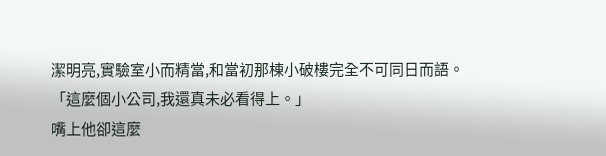潔明亮,實驗室小而精當,和當初那棟小破樓完全不可同日而語。
「這麼個小公司,我還真未必看得上。」
嘴上他卻這麼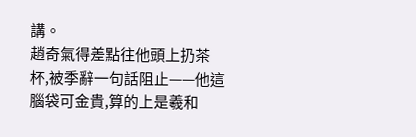講。
趙奇氣得差點往他頭上扔茶杯,被季辭一句話阻止——他這腦袋可金貴,算的上是羲和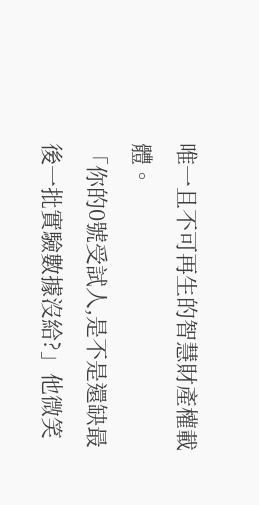唯一且不可再生的智慧財產權載體。
「你的0號受試人,是不是還缺最後一批實驗數據沒給?」他微笑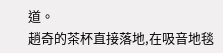道。
趙奇的茶杯直接落地,在吸音地毯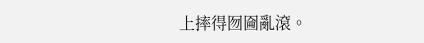上摔得囫圇亂滾。